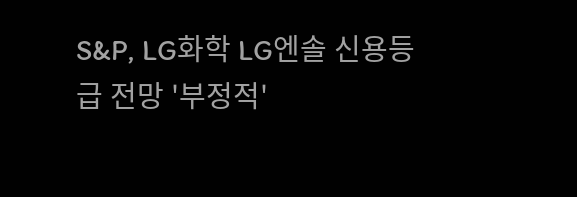S&P, LG화학 LG엔솔 신용등급 전망 '부정적'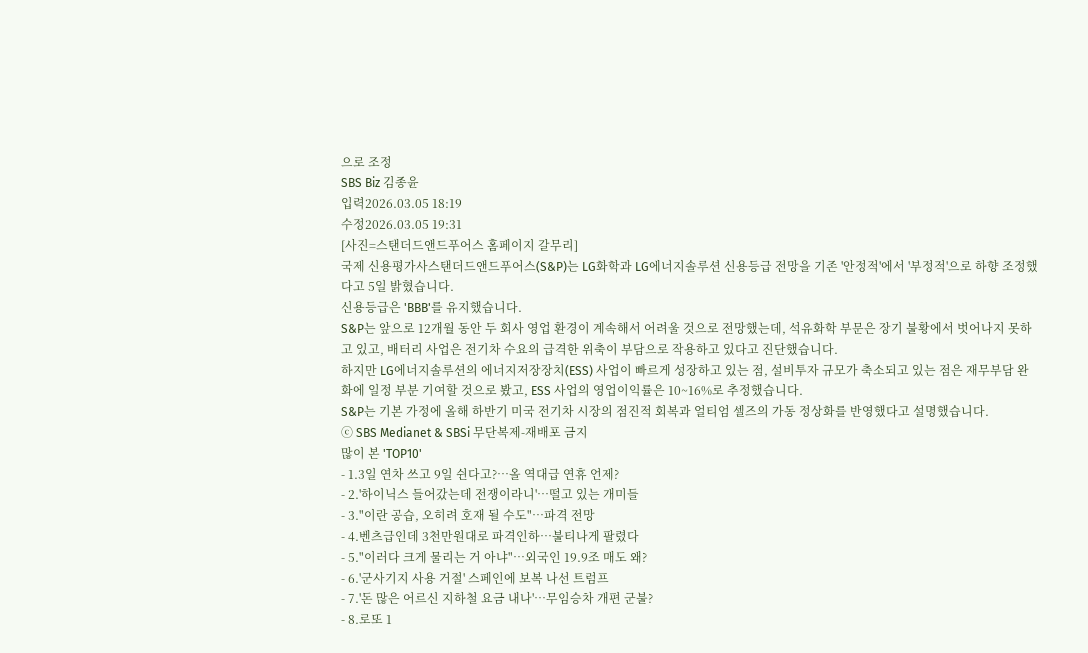으로 조정
SBS Biz 김종윤
입력2026.03.05 18:19
수정2026.03.05 19:31
[사진=스탠더드앤드푸어스 홈페이지 갈무리]
국제 신용평가사스탠더드앤드푸어스(S&P)는 LG화학과 LG에너지솔루션 신용등급 전망을 기존 '안정적'에서 '부정적'으로 하향 조정했다고 5일 밝혔습니다.
신용등급은 'BBB'를 유지했습니다.
S&P는 앞으로 12개월 동안 두 회사 영업 환경이 계속해서 어려울 것으로 전망했는데, 석유화학 부문은 장기 불황에서 벗어나지 못하고 있고, 배터리 사업은 전기차 수요의 급격한 위축이 부담으로 작용하고 있다고 진단했습니다.
하지만 LG에너지솔루션의 에너지저장장치(ESS) 사업이 빠르게 성장하고 있는 점, 설비투자 규모가 축소되고 있는 점은 재무부담 완화에 일정 부분 기여할 것으로 봤고, ESS 사업의 영업이익률은 10~16%로 추정했습니다.
S&P는 기본 가정에 올해 하반기 미국 전기차 시장의 점진적 회복과 얼티엄 셀즈의 가동 정상화를 반영했다고 설명했습니다.
ⓒ SBS Medianet & SBSi 무단복제-재배포 금지
많이 본 'TOP10'
- 1.3일 연차 쓰고 9일 쉰다고?…올 역대급 연휴 언제?
- 2.'하이닉스 들어갔는데 전쟁이라니'…떨고 있는 개미들
- 3."이란 공습, 오히려 호재 될 수도"…파격 전망
- 4.벤츠급인데 3천만원대로 파격인하…불티나게 팔렸다
- 5."이러다 크게 물리는 거 아냐"…외국인 19.9조 매도 왜?
- 6.'군사기지 사용 거절' 스페인에 보복 나선 트럼프
- 7.'돈 많은 어르신 지하철 요금 내나'…무임승차 개편 군불?
- 8.로또 1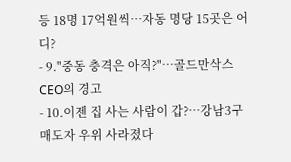등 18명 17억원씩…자동 명당 15곳은 어디?
- 9."중동 충격은 아직?"…골드만삭스 CEO의 경고
- 10.이젠 집 사는 사람이 갑?…강남3구 매도자 우위 사라졌다